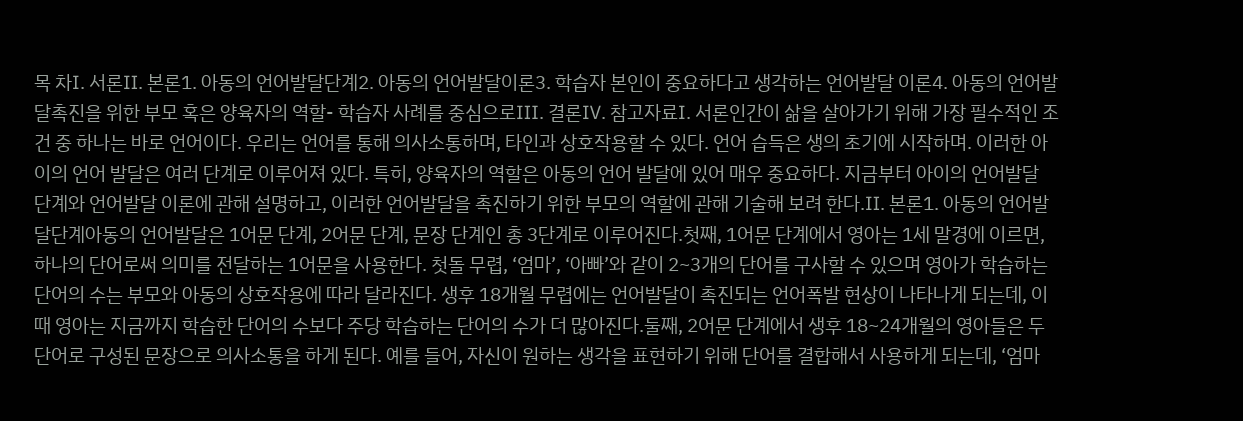목 차Ⅰ. 서론Ⅱ. 본론1. 아동의 언어발달단계2. 아동의 언어발달이론3. 학습자 본인이 중요하다고 생각하는 언어발달 이론4. 아동의 언어발달촉진을 위한 부모 혹은 양육자의 역할- 학습자 사례를 중심으로Ⅲ. 결론Ⅳ. 참고자료Ⅰ. 서론인간이 삶을 살아가기 위해 가장 필수적인 조건 중 하나는 바로 언어이다. 우리는 언어를 통해 의사소통하며, 타인과 상호작용할 수 있다. 언어 습득은 생의 초기에 시작하며. 이러한 아이의 언어 발달은 여러 단계로 이루어져 있다. 특히, 양육자의 역할은 아동의 언어 발달에 있어 매우 중요하다. 지금부터 아이의 언어발달 단계와 언어발달 이론에 관해 설명하고, 이러한 언어발달을 촉진하기 위한 부모의 역할에 관해 기술해 보려 한다.Ⅱ. 본론1. 아동의 언어발달단계아동의 언어발달은 1어문 단계, 2어문 단계, 문장 단계인 총 3단계로 이루어진다.첫째, 1어문 단계에서 영아는 1세 말경에 이르면, 하나의 단어로써 의미를 전달하는 1어문을 사용한다. 첫돌 무렵, ‘엄마’, ‘아빠’와 같이 2~3개의 단어를 구사할 수 있으며 영아가 학습하는 단어의 수는 부모와 아동의 상호작용에 따라 달라진다. 생후 18개월 무렵에는 언어발달이 촉진되는 언어폭발 현상이 나타나게 되는데, 이때 영아는 지금까지 학습한 단어의 수보다 주당 학습하는 단어의 수가 더 많아진다.둘째, 2어문 단계에서 생후 18~24개월의 영아들은 두 단어로 구성된 문장으로 의사소통을 하게 된다. 예를 들어, 자신이 원하는 생각을 표현하기 위해 단어를 결합해서 사용하게 되는데, ‘엄마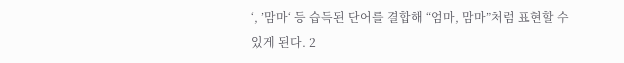‘, ’맘마‘ 등 습득된 단어를 결합해 “엄마, 맘마”처럼 표현할 수 있게 된다. 2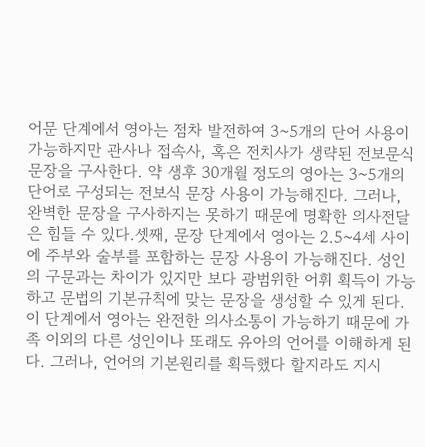어문 단계에서 영아는 점차 발전하여 3~5개의 단어 사용이 가능하지만 관사나 접속사, 혹은 전치사가 생략된 전보문식 문장을 구사한다. 약 생후 30개월 정도의 영아는 3~5개의 단어로 구성되는 전보식 문장 사용이 가능해진다. 그러나, 완벽한 문장을 구사하지는 못하기 때문에 명확한 의사전달은 힘들 수 있다.셋째, 문장 단계에서 영아는 2.5~4세 사이에 주부와 술부를 포함하는 문장 사용이 가능해진다. 성인의 구문과는 차이가 있지만 보다 광범위한 어휘 획득이 가능하고 문법의 기본규칙에 맞는 문장을 생성할 수 있게 된다. 이 단계에서 영아는 완전한 의사소통이 가능하기 때문에 가족 이외의 다른 성인이나 또래도 유아의 언어를 이해하게 된다. 그러나, 언어의 기본원리를 획득했다 할지라도 지시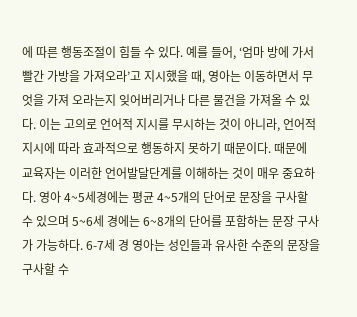에 따른 행동조절이 힘들 수 있다. 예를 들어, ‘엄마 방에 가서 빨간 가방을 가져오라’고 지시했을 때, 영아는 이동하면서 무엇을 가져 오라는지 잊어버리거나 다른 물건을 가져올 수 있다. 이는 고의로 언어적 지시를 무시하는 것이 아니라, 언어적 지시에 따라 효과적으로 행동하지 못하기 때문이다. 때문에 교육자는 이러한 언어발달단계를 이해하는 것이 매우 중요하다. 영아 4~5세경에는 평균 4~5개의 단어로 문장을 구사할 수 있으며 5~6세 경에는 6~8개의 단어를 포함하는 문장 구사가 가능하다. 6-7세 경 영아는 성인들과 유사한 수준의 문장을 구사할 수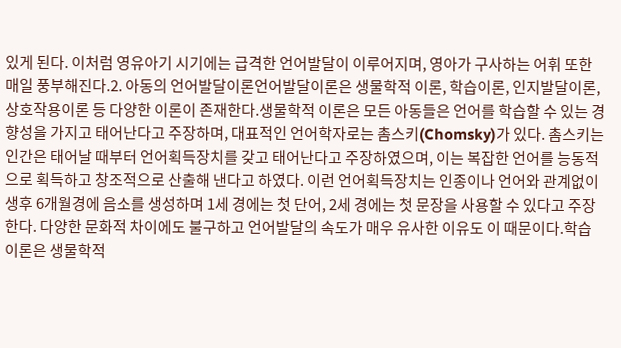있게 된다. 이처럼 영유아기 시기에는 급격한 언어발달이 이루어지며, 영아가 구사하는 어휘 또한 매일 풍부해진다.2. 아동의 언어발달이론언어발달이론은 생물학적 이론, 학습이론, 인지발달이론, 상호작용이론 등 다양한 이론이 존재한다.생물학적 이론은 모든 아동들은 언어를 학습할 수 있는 경향성을 가지고 태어난다고 주장하며, 대표적인 언어학자로는 촘스키(Chomsky)가 있다. 촘스키는 인간은 태어날 때부터 언어획득장치를 갖고 태어난다고 주장하였으며, 이는 복잡한 언어를 능동적으로 획득하고 창조적으로 산출해 낸다고 하였다. 이런 언어획득장치는 인종이나 언어와 관계없이 생후 6개월경에 음소를 생성하며 1세 경에는 첫 단어, 2세 경에는 첫 문장을 사용할 수 있다고 주장한다. 다양한 문화적 차이에도 불구하고 언어발달의 속도가 매우 유사한 이유도 이 때문이다.학습이론은 생물학적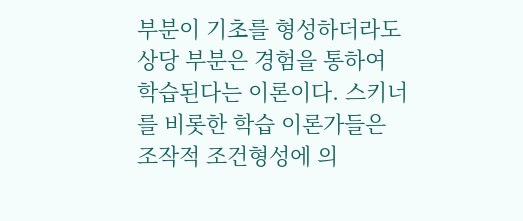부분이 기초를 형성하더라도 상당 부분은 경험을 통하여 학습된다는 이론이다. 스키너를 비롯한 학습 이론가들은 조작적 조건형성에 의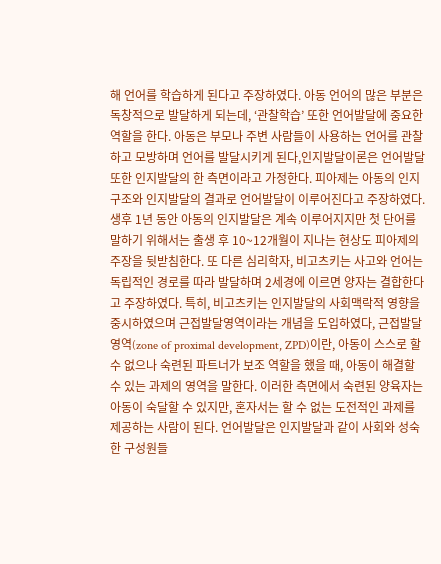해 언어를 학습하게 된다고 주장하였다. 아동 언어의 많은 부분은 독창적으로 발달하게 되는데, ‘관찰학습’ 또한 언어발달에 중요한 역할을 한다. 아동은 부모나 주변 사람들이 사용하는 언어를 관찰하고 모방하며 언어를 발달시키게 된다,인지발달이론은 언어발달 또한 인지발달의 한 측면이라고 가정한다. 피아제는 아동의 인지구조와 인지발달의 결과로 언어발달이 이루어진다고 주장하였다. 생후 1년 동안 아동의 인지발달은 계속 이루어지지만 첫 단어를 말하기 위해서는 출생 후 10~12개월이 지나는 현상도 피아제의 주장을 뒷받침한다. 또 다른 심리학자, 비고츠키는 사고와 언어는 독립적인 경로를 따라 발달하며 2세경에 이르면 양자는 결합한다고 주장하였다. 특히, 비고츠키는 인지발달의 사회맥락적 영향을 중시하였으며 근접발달영역이라는 개념을 도입하였다, 근접발달영역(zone of proximal development, ZPD)이란, 아동이 스스로 할 수 없으나 숙련된 파트너가 보조 역할을 했을 때, 아동이 해결할 수 있는 과제의 영역을 말한다. 이러한 측면에서 숙련된 양육자는 아동이 숙달할 수 있지만, 혼자서는 할 수 없는 도전적인 과제를 제공하는 사람이 된다. 언어발달은 인지발달과 같이 사회와 성숙한 구성원들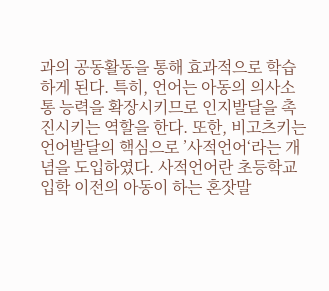과의 공동활동을 통해 효과적으로 학습하게 된다. 특히, 언어는 아동의 의사소통 능력을 확장시키므로 인지발달을 촉진시키는 역할을 한다. 또한, 비고츠키는 언어발달의 핵심으로 ’사적언어‘라는 개념을 도입하였다. 사적언어란 초등학교 입학 이전의 아동이 하는 혼잣말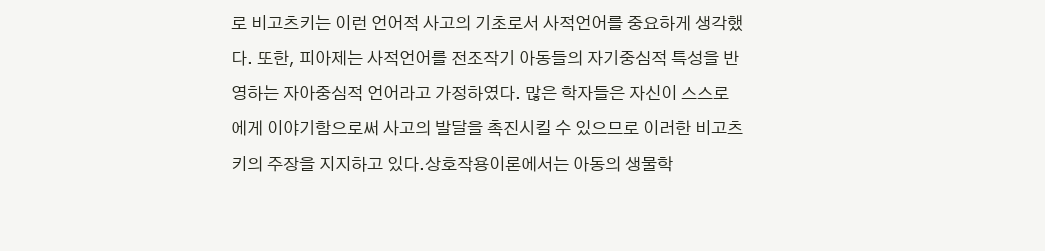로 비고츠키는 이런 언어적 사고의 기초로서 사적언어를 중요하게 생각했다. 또한, 피아제는 사적언어를 전조작기 아동들의 자기중심적 특성을 반영하는 자아중심적 언어라고 가정하였다. 많은 학자들은 자신이 스스로에게 이야기함으로써 사고의 발달을 촉진시킬 수 있으므로 이러한 비고츠키의 주장을 지지하고 있다.상호작용이론에서는 아동의 생물학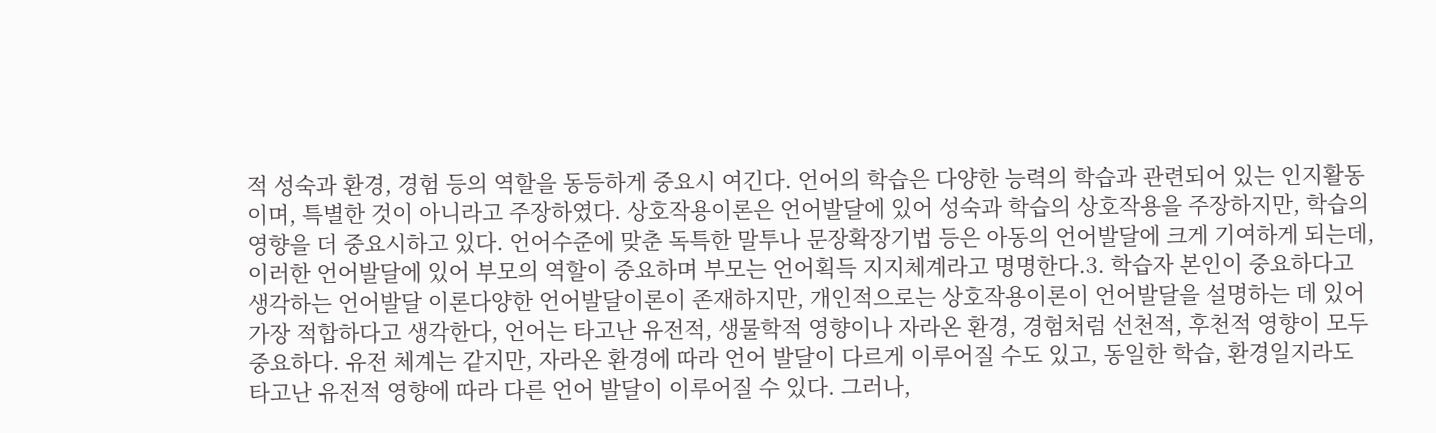적 성숙과 환경, 경험 등의 역할을 동등하게 중요시 여긴다. 언어의 학습은 다양한 능력의 학습과 관련되어 있는 인지활동이며, 특별한 것이 아니라고 주장하였다. 상호작용이론은 언어발달에 있어 성숙과 학습의 상호작용을 주장하지만, 학습의 영향을 더 중요시하고 있다. 언어수준에 맞춘 독특한 말투나 문장확장기법 등은 아동의 언어발달에 크게 기여하게 되는데, 이러한 언어발달에 있어 부모의 역할이 중요하며 부모는 언어획득 지지체계라고 명명한다.3. 학습자 본인이 중요하다고 생각하는 언어발달 이론다양한 언어발달이론이 존재하지만, 개인적으로는 상호작용이론이 언어발달을 설명하는 데 있어 가장 적합하다고 생각한다, 언어는 타고난 유전적, 생물학적 영향이나 자라온 환경, 경험처럼 선천적, 후천적 영향이 모두 중요하다. 유전 체계는 같지만, 자라온 환경에 따라 언어 발달이 다르게 이루어질 수도 있고, 동일한 학습, 환경일지라도 타고난 유전적 영향에 따라 다른 언어 발달이 이루어질 수 있다. 그러나,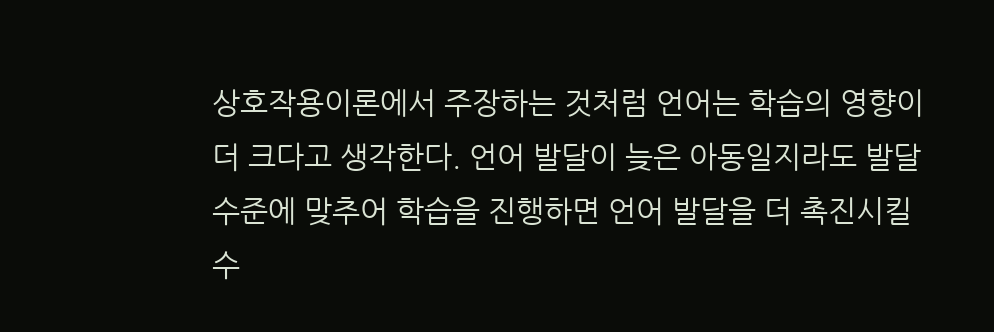상호작용이론에서 주장하는 것처럼 언어는 학습의 영향이 더 크다고 생각한다. 언어 발달이 늦은 아동일지라도 발달 수준에 맞추어 학습을 진행하면 언어 발달을 더 촉진시킬 수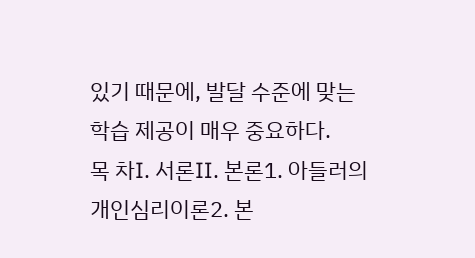있기 때문에, 발달 수준에 맞는 학습 제공이 매우 중요하다.
목 차Ⅰ. 서론Ⅱ. 본론1. 아들러의 개인심리이론2. 본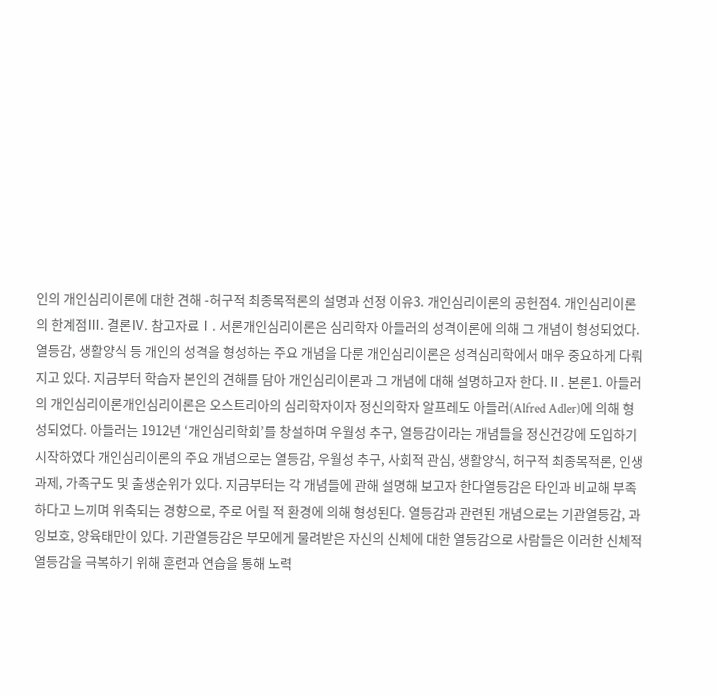인의 개인심리이론에 대한 견해 -허구적 최종목적론의 설명과 선정 이유3. 개인심리이론의 공헌점4. 개인심리이론의 한계점Ⅲ. 결론Ⅳ. 참고자료Ⅰ. 서론개인심리이론은 심리학자 아들러의 성격이론에 의해 그 개념이 형성되었다. 열등감, 생활양식 등 개인의 성격을 형성하는 주요 개념을 다룬 개인심리이론은 성격심리학에서 매우 중요하게 다뤄지고 있다. 지금부터 학습자 본인의 견해를 담아 개인심리이론과 그 개념에 대해 설명하고자 한다.Ⅱ. 본론1. 아들러의 개인심리이론개인심리이론은 오스트리아의 심리학자이자 정신의학자 알프레도 아들러(Alfred Adler)에 의해 형성되었다. 아들러는 1912년 ‘개인심리학회’를 창설하며 우월성 추구, 열등감이라는 개념들을 정신건강에 도입하기 시작하였다 개인심리이론의 주요 개념으로는 열등감, 우월성 추구, 사회적 관심, 생활양식, 허구적 최종목적론, 인생과제, 가족구도 및 출생순위가 있다. 지금부터는 각 개념들에 관해 설명해 보고자 한다열등감은 타인과 비교해 부족하다고 느끼며 위축되는 경향으로, 주로 어릴 적 환경에 의해 형성된다. 열등감과 관련된 개념으로는 기관열등감, 과잉보호, 양육태만이 있다. 기관열등감은 부모에게 물려받은 자신의 신체에 대한 열등감으로 사람들은 이러한 신체적 열등감을 극복하기 위해 훈련과 연습을 통해 노력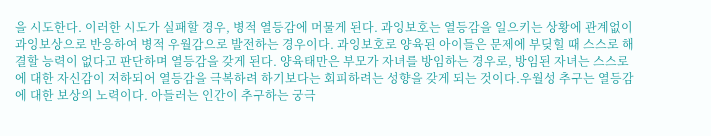을 시도한다. 이러한 시도가 실패할 경우, 병적 열등감에 머물게 된다. 과잉보호는 열등감을 일으키는 상황에 관계없이 과잉보상으로 반응하여 병적 우월감으로 발전하는 경우이다. 과잉보호로 양육된 아이들은 문제에 부딪힐 때 스스로 해결할 능력이 없다고 판단하며 열등감을 갖게 된다. 양육태만은 부모가 자녀를 방임하는 경우로, 방임된 자녀는 스스로에 대한 자신감이 저하되어 열등감을 극복하려 하기보다는 회피하려는 성향을 갖게 되는 것이다.우월성 추구는 열등감에 대한 보상의 노력이다. 아들러는 인간이 추구하는 궁극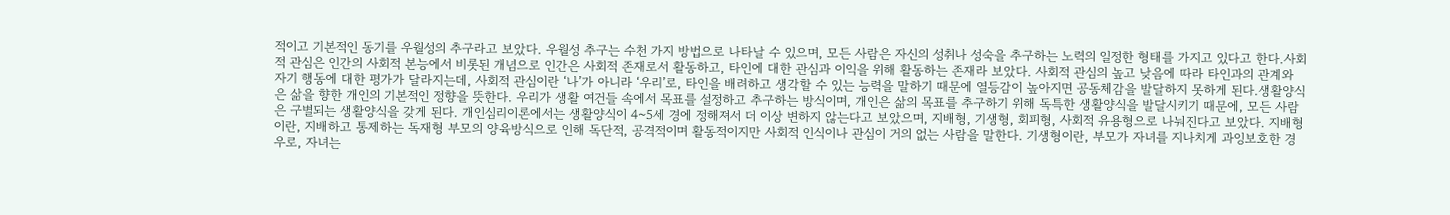적이고 기본적인 동기를 우월성의 추구라고 보았다. 우월성 추구는 수천 가지 방법으로 나타날 수 있으며, 모든 사람은 자신의 성취나 성숙을 추구하는 노력의 일정한 형태를 가지고 있다고 한다.사회적 관심은 인간의 사회적 본능에서 비롯된 개념으로 인간은 사회적 존재로서 활동하고, 타인에 대한 관심과 이익을 위해 활동하는 존재라 보았다. 사회적 관심의 높고 낮음에 따라 타인과의 관계와 자기 행동에 대한 평가가 달라지는데, 사회적 관심이란 ‘나’가 아니라 ‘우리’로, 타인을 배려하고 생각할 수 있는 능력을 말하기 때문에 열등감이 높아지면 공동체감을 발달하지 못하게 된다.생활양식은 삶을 향한 개인의 기본적인 정향을 뜻한다. 우리가 생활 여건들 속에서 목표를 설정하고 추구하는 방식이며, 개인은 삶의 목표를 추구하기 위해 독특한 생활양식을 발달시키기 때문에, 모든 사람은 구별되는 생활양식을 갖게 된다. 개인심리이론에서는 생활양식이 4~5세 경에 정해져서 더 이상 변하지 않는다고 보았으며, 지배형, 기생형, 회피형, 사회적 유용형으로 나눠진다고 보았다. 지배형이란, 지배하고 통제하는 독재형 부모의 양육방식으로 인해 독단적, 공격적이며 활동적이지만 사회적 인식이나 관심이 거의 없는 사람을 말한다. 기생형이란, 부모가 자녀를 지나치게 과잉보호한 경우로, 자녀는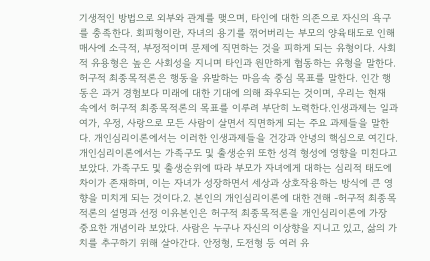기생적인 방법으로 외부와 관계를 맺으며, 타인에 대한 의존으로 자신의 욕구를 충족한다. 회피형이란, 자녀의 용기를 꺾어버리는 부모의 양육태도로 인해 매사에 소극적, 부정적이며 문제에 직면하는 것을 피하게 되는 유형이다. 사회적 유용형은 높은 사회성을 지니며 타인과 원만하게 협동하는 유형을 말한다.허구적 최종목적론은 행동을 유발하는 마음속 중심 목표를 말한다. 인간 행동은 과거 경험보다 미래에 대한 기대에 의해 좌우되는 것이며, 우리는 현재 속에서 허구적 최종목적론의 목표를 이루려 부단히 노력한다.인생과제는 일과 여가, 우정, 사랑으로 모든 사람이 살면서 직면하게 되는 주요 과제들을 말한다. 개인심리이론에서는 이러한 인생과제들을 건강과 안녕의 핵심으로 여긴다.개인심리이론에서는 가족구도 및 출생순위 또한 성격 형성에 영향을 미친다고 보았다. 가족구도 및 출생순위에 따라 부모가 자녀에게 대하는 심리적 태도에 차이가 존재하며, 이는 자녀가 성장하면서 세상과 상호작용하는 방식에 큰 영향을 미치게 되는 것이다.2. 본인의 개인심리이론에 대한 견해 -허구적 최종목적론의 설명과 선정 이유본인은 허구적 최종목적론을 개인심리이론에 가장 중요한 개념이라 보았다. 사람은 누구나 자신의 이상향을 지니고 있고, 삶의 가치를 추구하기 위해 살아간다. 안정형, 도전형 등 여러 유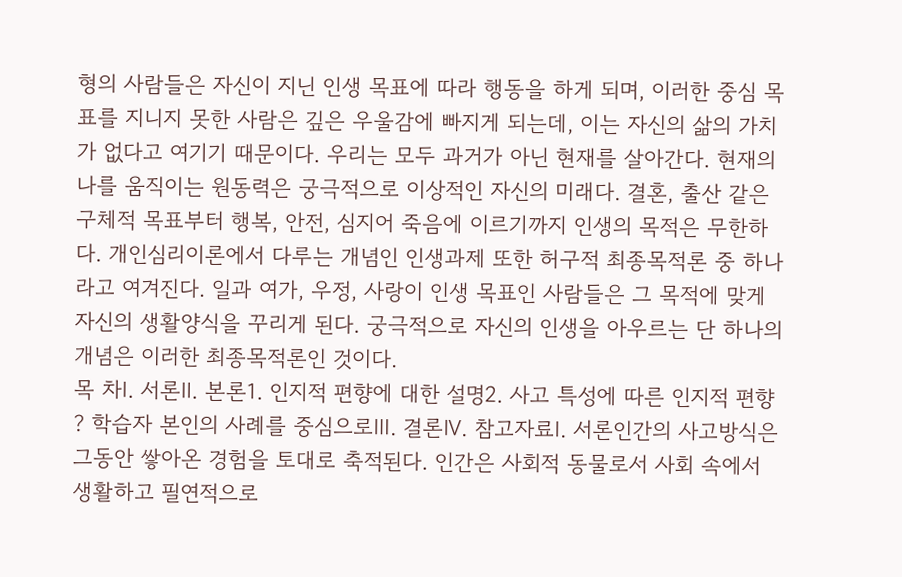형의 사람들은 자신이 지닌 인생 목표에 따라 행동을 하게 되며, 이러한 중심 목표를 지니지 못한 사람은 깊은 우울감에 빠지게 되는데, 이는 자신의 삶의 가치가 없다고 여기기 때문이다. 우리는 모두 과거가 아닌 현재를 살아간다. 현재의 나를 움직이는 원동력은 궁극적으로 이상적인 자신의 미래다. 결혼, 출산 같은 구체적 목표부터 행복, 안전, 심지어 죽음에 이르기까지 인생의 목적은 무한하다. 개인심리이론에서 다루는 개념인 인생과제 또한 허구적 최종목적론 중 하나라고 여겨진다. 일과 여가, 우정, 사랑이 인생 목표인 사람들은 그 목적에 맞게 자신의 생활양식을 꾸리게 된다. 궁극적으로 자신의 인생을 아우르는 단 하나의 개념은 이러한 최종목적론인 것이다.
목 차Ⅰ. 서론Ⅱ. 본론1. 인지적 편향에 대한 설명2. 사고 특성에 따른 인지적 편향 ? 학습자 본인의 사례를 중심으로Ⅲ. 결론Ⅳ. 참고자료Ⅰ. 서론인간의 사고방식은 그동안 쌓아온 경험을 토대로 축적된다. 인간은 사회적 동물로서 사회 속에서 생활하고 필연적으로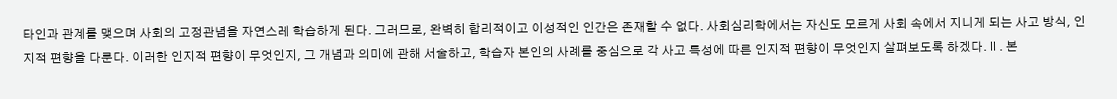타인과 관계를 맺으며 사회의 고정관념을 자연스레 학습하게 된다. 그러므로, 완벽히 합리적이고 이성적인 인간은 존재할 수 없다. 사회심리학에서는 자신도 모르게 사회 속에서 지니게 되는 사고 방식, 인지적 편향을 다룬다. 이러한 인지적 편향이 무엇인지, 그 개념과 의미에 관해 서술하고, 학습자 본인의 사례를 중심으로 각 사고 특성에 따른 인지적 편향이 무엇인지 살펴보도록 하겠다.Ⅱ. 본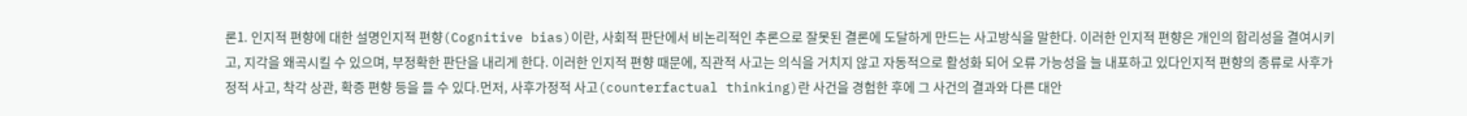론1. 인지적 편향에 대한 설명인지적 편향(Cognitive bias)이란, 사회적 판단에서 비논리적인 추론으로 잘못된 결론에 도달하게 만드는 사고방식을 말한다. 이러한 인지적 편향은 개인의 합리성을 결여시키고, 지각을 왜곡시킬 수 있으며, 부정확한 판단을 내리게 한다. 이러한 인지적 편향 때문에, 직관적 사고는 의식을 거치지 않고 자동적으로 활성화 되어 오류 가능성을 늘 내포하고 있다인지적 편향의 종류로 사후가정적 사고, 착각 상관, 확증 편향 등을 들 수 있다.먼저, 사후가정적 사고(counterfactual thinking)란 사건을 경험한 후에 그 사건의 결과와 다른 대안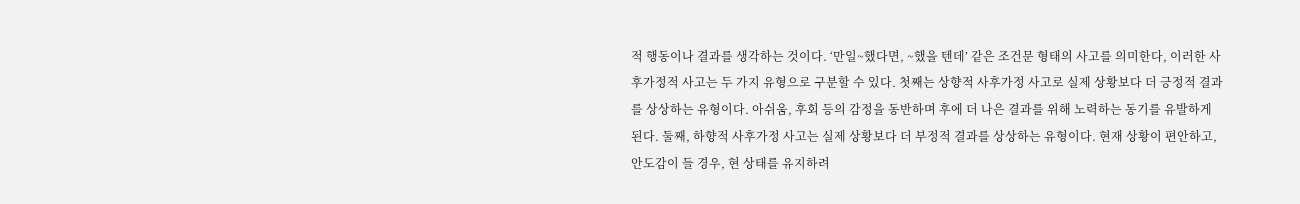적 행동이나 결과를 생각하는 것이다. ‘만일~했다면, ~했을 텐데’ 같은 조건문 형태의 사고를 의미한다, 이러한 사후가정적 사고는 두 가지 유형으로 구분할 수 있다. 첫째는 상향적 사후가정 사고로 실제 상황보다 더 긍정적 결과를 상상하는 유형이다. 아쉬움, 후회 등의 감정을 동반하며 후에 더 나은 결과를 위해 노력하는 동기를 유발하게 된다. 둘째, 하향적 사후가정 사고는 실제 상황보다 더 부정적 결과를 상상하는 유형이다. 현재 상황이 편안하고, 안도감이 들 경우, 현 상태를 유지하려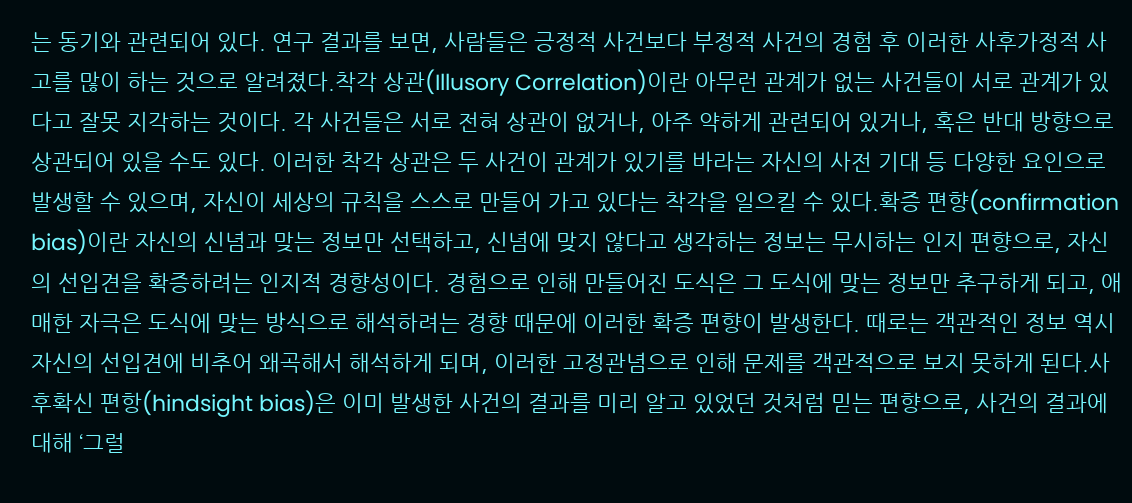는 동기와 관련되어 있다. 연구 결과를 보면, 사람들은 긍정적 사건보다 부정적 사건의 경험 후 이러한 사후가정적 사고를 많이 하는 것으로 알려졌다.착각 상관(Illusory Correlation)이란 아무런 관계가 없는 사건들이 서로 관계가 있다고 잘못 지각하는 것이다. 각 사건들은 서로 전혀 상관이 없거나, 아주 약하게 관련되어 있거나, 혹은 반대 방향으로 상관되어 있을 수도 있다. 이러한 착각 상관은 두 사건이 관계가 있기를 바라는 자신의 사전 기대 등 다양한 요인으로 발생할 수 있으며, 자신이 세상의 규칙을 스스로 만들어 가고 있다는 착각을 일으킬 수 있다.확증 편향(confirmation bias)이란 자신의 신념과 맞는 정보만 선택하고, 신념에 맞지 않다고 생각하는 정보는 무시하는 인지 편향으로, 자신의 선입견을 확증하려는 인지적 경향성이다. 경험으로 인해 만들어진 도식은 그 도식에 맞는 정보만 추구하게 되고, 애매한 자극은 도식에 맞는 방식으로 해석하려는 경향 때문에 이러한 확증 편향이 발생한다. 때로는 객관적인 정보 역시 자신의 선입견에 비추어 왜곡해서 해석하게 되며, 이러한 고정관념으로 인해 문제를 객관적으로 보지 못하게 된다.사후확신 편항(hindsight bias)은 이미 발생한 사건의 결과를 미리 알고 있었던 것처럼 믿는 편향으로, 사건의 결과에 대해 ‘그럴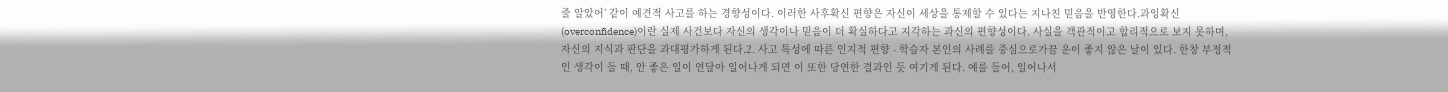줄 알았어’ 같이 예견적 사고를 하는 경향성이다. 이러한 사후확신 편향은 자신이 세상을 통제할 수 있다는 지나친 믿음을 반영한다.과잉확신(overconfidence)이란 실제 사건보다 자신의 생각이나 믿음이 더 확실하다고 지각하는 과신의 편향성이다. 사실을 객관적이고 합리적으로 보지 못하며, 자신의 지식과 판단을 과대평가하게 된다.2. 사고 특성에 따른 인지적 편향 - 학습자 본인의 사례를 중심으로가끔 운이 좋지 않은 날이 있다. 한창 부정적인 생각이 들 때, 안 좋은 일이 연달아 일어나게 되면 이 또한 당연한 결과인 듯 여기게 된다. 예를 들어, 일어나서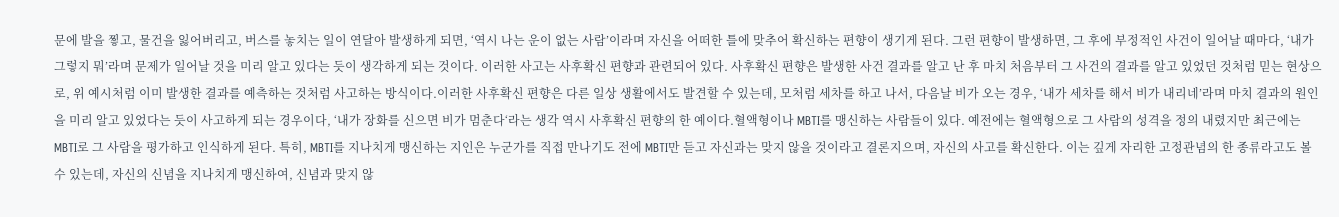문에 발을 찧고, 물건을 잃어버리고, 버스를 놓치는 일이 연달아 발생하게 되면, ‘역시 나는 운이 없는 사람’이라며 자신을 어떠한 틀에 맞추어 확신하는 편향이 생기게 된다. 그런 편향이 발생하면, 그 후에 부정적인 사건이 일어날 때마다, ‘내가 그렇지 뭐’라며 문제가 일어날 것을 미리 알고 있다는 듯이 생각하게 되는 것이다. 이러한 사고는 사후확신 편향과 관련되어 있다. 사후확신 편향은 발생한 사건 결과를 알고 난 후 마치 처음부터 그 사건의 결과를 알고 있었던 것처럼 믿는 현상으로, 위 예시처럼 이미 발생한 결과를 예측하는 것처럼 사고하는 방식이다.이러한 사후확신 편향은 다른 일상 생활에서도 발견할 수 있는데, 모처럼 세차를 하고 나서, 다음날 비가 오는 경우, ‘내가 세차를 해서 비가 내리네’라며 마치 결과의 원인을 미리 알고 있었다는 듯이 사고하게 되는 경우이다, ‘내가 장화를 신으면 비가 멈춘다‘라는 생각 역시 사후확신 편향의 한 예이다.혈액형이나 MBTI를 맹신하는 사람들이 있다. 예전에는 혈액형으로 그 사람의 성격을 정의 내렸지만 최근에는 MBTI로 그 사람을 평가하고 인식하게 된다. 특히, MBTI를 지나치게 맹신하는 지인은 누군가를 직접 만나기도 전에 MBTI만 듣고 자신과는 맞지 않을 것이라고 결론지으며, 자신의 사고를 확신한다. 이는 깊게 자리한 고정관념의 한 종류라고도 볼 수 있는데, 자신의 신념을 지나치게 맹신하여, 신념과 맞지 않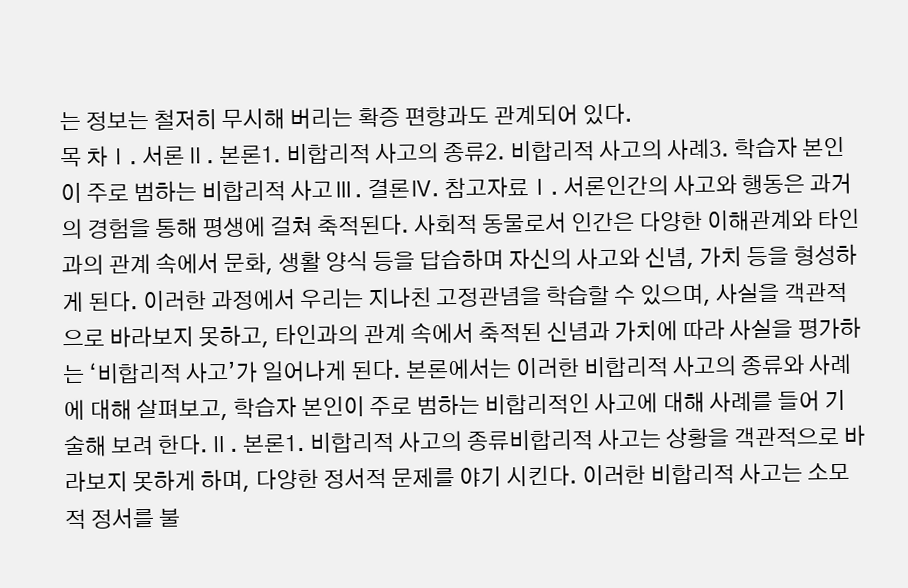는 정보는 철저히 무시해 버리는 확증 편향과도 관계되어 있다.
목 차Ⅰ. 서론Ⅱ. 본론1. 비합리적 사고의 종류2. 비합리적 사고의 사례3. 학습자 본인이 주로 범하는 비합리적 사고Ⅲ. 결론Ⅳ. 참고자료Ⅰ. 서론인간의 사고와 행동은 과거의 경험을 통해 평생에 걸쳐 축적된다. 사회적 동물로서 인간은 다양한 이해관계와 타인과의 관계 속에서 문화, 생활 양식 등을 답습하며 자신의 사고와 신념, 가치 등을 형성하게 된다. 이러한 과정에서 우리는 지나친 고정관념을 학습할 수 있으며, 사실을 객관적으로 바라보지 못하고, 타인과의 관계 속에서 축적된 신념과 가치에 따라 사실을 평가하는 ‘비합리적 사고’가 일어나게 된다. 본론에서는 이러한 비합리적 사고의 종류와 사례에 대해 살펴보고, 학습자 본인이 주로 범하는 비합리적인 사고에 대해 사례를 들어 기술해 보려 한다.Ⅱ. 본론1. 비합리적 사고의 종류비합리적 사고는 상황을 객관적으로 바라보지 못하게 하며, 다양한 정서적 문제를 야기 시킨다. 이러한 비합리적 사고는 소모적 정서를 불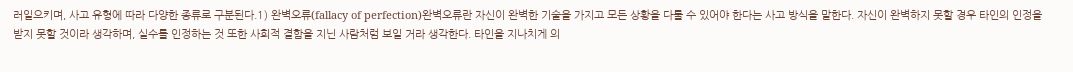러일으키며, 사고 유형에 따라 다양한 종류로 구분된다.1) 완벽오류(fallacy of perfection)완벽오류란 자신이 완벽한 기술을 가지고 모든 상황을 다룰 수 있어야 한다는 사고 방식을 말한다. 자신이 완벽하지 못할 경우 타인의 인정을 받지 못할 것이라 생각하며, 실수를 인정하는 것 또한 사회적 결함을 지닌 사람처럼 보일 거라 생각한다. 타인을 지나치게 의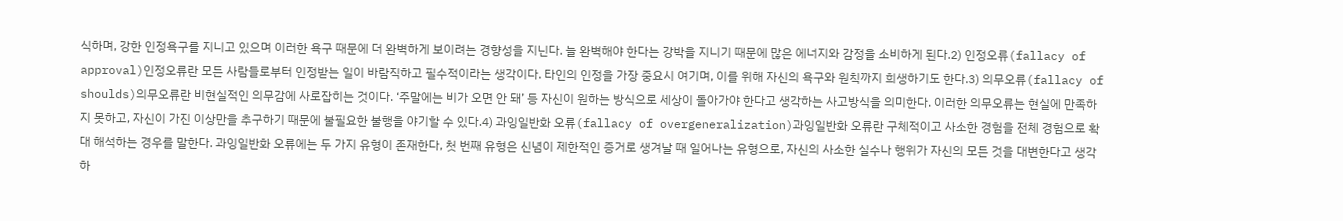식하며, 강한 인정욕구를 지니고 있으며 이러한 욕구 때문에 더 완벽하게 보이려는 경향성을 지닌다. 늘 완벽해야 한다는 강박을 지니기 때문에 많은 에너지와 감정을 소비하게 된다.2) 인정오류(fallacy of approval)인정오류란 모든 사람들로부터 인정받는 일이 바람직하고 필수적이라는 생각이다. 타인의 인정을 가장 중요시 여기며, 이를 위해 자신의 욕구와 원칙까지 희생하기도 한다.3) 의무오류(fallacy of shoulds)의무오류란 비현실적인 의무감에 사로잡히는 것이다. ‘주말에는 비가 오면 안 돼’ 등 자신이 원하는 방식으로 세상이 돌아가야 한다고 생각하는 사고방식을 의미한다. 이러한 의무오류는 현실에 만족하지 못하고, 자신이 가진 이상만을 추구하기 때문에 불필요한 불행을 야기할 수 있다.4) 과잉일반화 오류(fallacy of overgeneralization)과잉일반화 오류란 구체적이고 사소한 경험을 전체 경험으로 확대 해석하는 경우를 말한다. 과잉일반화 오류에는 두 가지 유형이 존재한다, 첫 번째 유형은 신념이 제한적인 증거로 생겨날 때 일어나는 유형으로, 자신의 사소한 실수나 행위가 자신의 모든 것을 대변한다고 생각하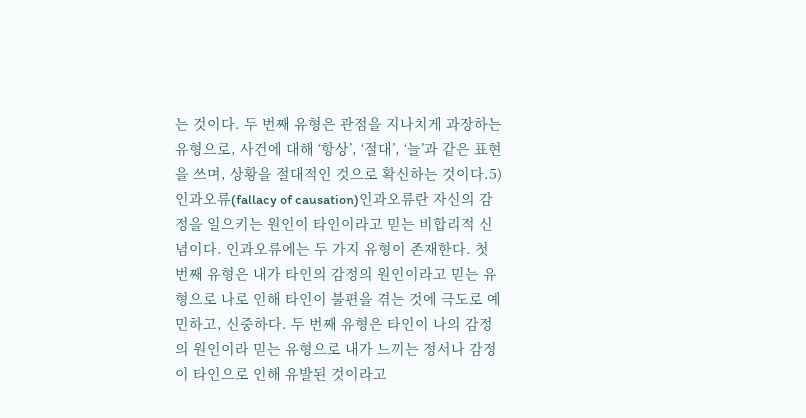는 것이다. 두 번째 유형은 관점을 지나치게 과장하는 유형으로, 사건에 대해 ‘항상’, ‘절대’, ‘늘’과 같은 표현을 쓰며, 상황을 절대적인 것으로 확신하는 것이다.5) 인과오류(fallacy of causation)인과오류란 자신의 감정을 일으키는 원인이 타인이라고 믿는 비합리적 신념이다. 인과오류에는 두 가지 유형이 존재한다. 첫 번째 유형은 내가 타인의 감정의 원인이라고 믿는 유형으로 나로 인해 타인이 불편을 겪는 것에 극도로 예민하고, 신중하다. 두 번째 유형은 타인이 나의 감정의 원인이라 믿는 유형으로 내가 느끼는 정서나 감정이 타인으로 인해 유발된 것이라고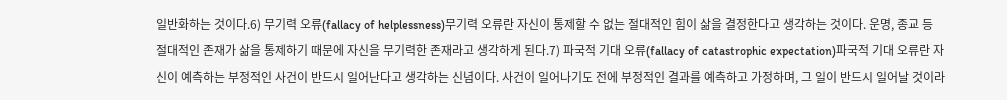일반화하는 것이다.6) 무기력 오류(fallacy of helplessness)무기력 오류란 자신이 통제할 수 없는 절대적인 힘이 삶을 결정한다고 생각하는 것이다. 운명, 종교 등 절대적인 존재가 삶을 통제하기 때문에 자신을 무기력한 존재라고 생각하게 된다.7) 파국적 기대 오류(fallacy of catastrophic expectation)파국적 기대 오류란 자신이 예측하는 부정적인 사건이 반드시 일어난다고 생각하는 신념이다. 사건이 일어나기도 전에 부정적인 결과를 예측하고 가정하며, 그 일이 반드시 일어날 것이라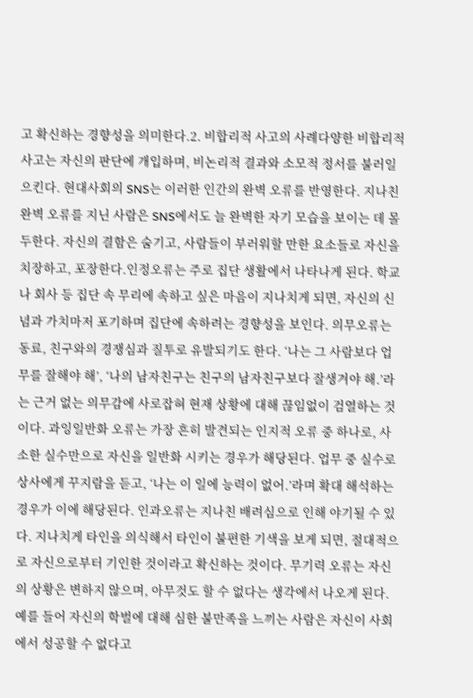고 확신하는 경향성을 의미한다.2. 비합리적 사고의 사례다양한 비합리적 사고는 자신의 판단에 개입하며, 비논리적 결과와 소모적 정서를 불러일으킨다. 현대사회의 SNS는 이러한 인간의 완벽 오류를 반영한다. 지나친 완벽 오류를 지닌 사람은 SNS에서도 늘 완벽한 자기 모습을 보이는 데 몰두한다. 자신의 결함은 숨기고, 사람들이 부러워할 만한 요소들로 자신을 치장하고, 포장한다.인정오류는 주로 집단 생활에서 나타나게 된다. 학교나 회사 등 집단 속 무리에 속하고 싶은 마음이 지나치게 되면, 자신의 신념과 가치마저 포기하며 집단에 속하려는 경향성을 보인다. 의무오류는 동료, 친구와의 경쟁심과 질투로 유발되기도 한다. ‘나는 그 사람보다 업무를 잘해야 해’, ‘나의 남자친구는 친구의 남자친구보다 잘생겨야 해.’라는 근거 없는 의무감에 사로잡혀 현재 상황에 대해 끊임없이 검열하는 것이다. 과잉일반화 오류는 가장 흔히 발견되는 인지적 오류 중 하나로, 사소한 실수만으로 자신을 일반화 시키는 경우가 해당된다. 업무 중 실수로 상사에게 꾸지람을 듣고, ‘나는 이 일에 능력이 없어.’라며 확대 해석하는 경우가 이에 해당된다. 인과오류는 지나친 배려심으로 인해 야기될 수 있다. 지나치게 타인을 의식해서 타인이 불편한 기색을 보게 되면, 절대적으로 자신으로부터 기인한 것이라고 확신하는 것이다. 무기력 오류는 자신의 상황은 변하지 않으며, 아무것도 할 수 없다는 생각에서 나오게 된다. 예를 들어 자신의 학벌에 대해 심한 불만족을 느끼는 사람은 자신이 사회에서 성공할 수 없다고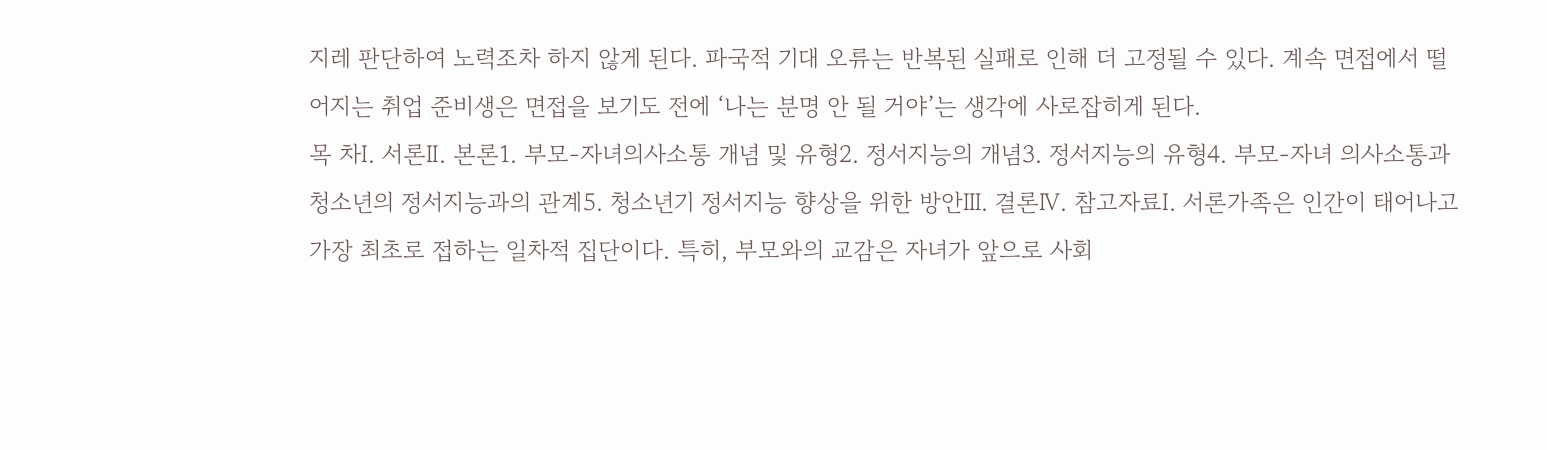지레 판단하여 노력조차 하지 않게 된다. 파국적 기대 오류는 반복된 실패로 인해 더 고정될 수 있다. 계속 면접에서 떨어지는 취업 준비생은 면접을 보기도 전에 ‘나는 분명 안 될 거야’는 생각에 사로잡히게 된다.
목 차Ⅰ. 서론Ⅱ. 본론1. 부모-자녀의사소통 개념 및 유형2. 정서지능의 개념3. 정서지능의 유형4. 부모-자녀 의사소통과 청소년의 정서지능과의 관계5. 청소년기 정서지능 향상을 위한 방안Ⅲ. 결론Ⅳ. 참고자료Ⅰ. 서론가족은 인간이 태어나고 가장 최초로 접하는 일차적 집단이다. 특히, 부모와의 교감은 자녀가 앞으로 사회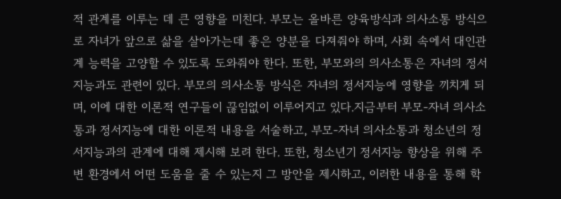적 관계를 이루는 데 큰 영향을 미친다. 부모는 올바른 양육방식과 의사소통 방식으로 자녀가 앞으로 삶을 살아가는데 좋은 양분을 다져줘야 하며, 사회 속에서 대인관계 능력을 고양할 수 있도록 도와줘야 한다. 또한, 부모와의 의사소통은 자녀의 정서지능과도 관련이 있다. 부모의 의사소통 방식은 자녀의 정서지능에 영향을 끼치게 되며, 이에 대한 이론적 연구들이 끊임없이 이루어지고 있다.지금부터 부모-자녀 의사소통과 정서지능에 대한 이론적 내용을 서술하고, 부모-자녀 의사소통과 청소년의 정서지능과의 관계에 대해 제시해 보려 한다. 또한, 청소년기 정서지능 향상을 위해 주변 환경에서 어떤 도움을 줄 수 있는지 그 방안을 제시하고, 이러한 내용을 통해 학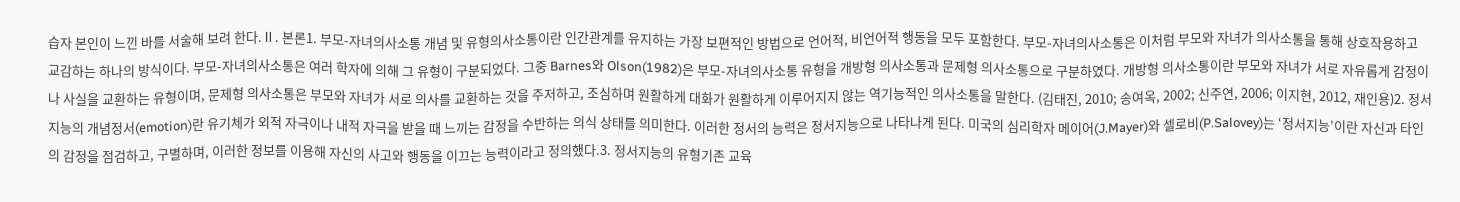습자 본인이 느낀 바를 서술해 보려 한다.Ⅱ. 본론1. 부모-자녀의사소통 개념 및 유형의사소통이란 인간관계를 유지하는 가장 보편적인 방법으로 언어적, 비언어적 행동을 모두 포함한다. 부모-자녀의사소통은 이처럼 부모와 자녀가 의사소통을 통해 상호작용하고 교감하는 하나의 방식이다. 부모-자녀의사소통은 여러 학자에 의해 그 유형이 구분되었다. 그중 Barnes와 Olson(1982)은 부모-자녀의사소통 유형을 개방형 의사소통과 문제형 의사소통으로 구분하였다. 개방형 의사소통이란 부모와 자녀가 서로 자유롭게 감정이나 사실을 교환하는 유형이며, 문제형 의사소통은 부모와 자녀가 서로 의사를 교환하는 것을 주저하고, 조심하며 원활하게 대화가 원활하게 이루어지지 않는 역기능적인 의사소통을 말한다. (김태진, 2010; 송여옥, 2002; 신주연, 2006; 이지현, 2012, 재인용)2. 정서지능의 개념정서(emotion)란 유기체가 외적 자극이나 내적 자극을 받을 때 느끼는 감정을 수반하는 의식 상태를 의미한다. 이러한 정서의 능력은 정서지능으로 나타나게 된다. 미국의 심리학자 메이어(J.Mayer)와 셀로비(P.Salovey)는 ‘정서지능’이란 자신과 타인의 감정을 점검하고, 구별하며, 이러한 정보를 이용해 자신의 사고와 행동을 이끄는 능력이라고 정의했다.3. 정서지능의 유형기존 교육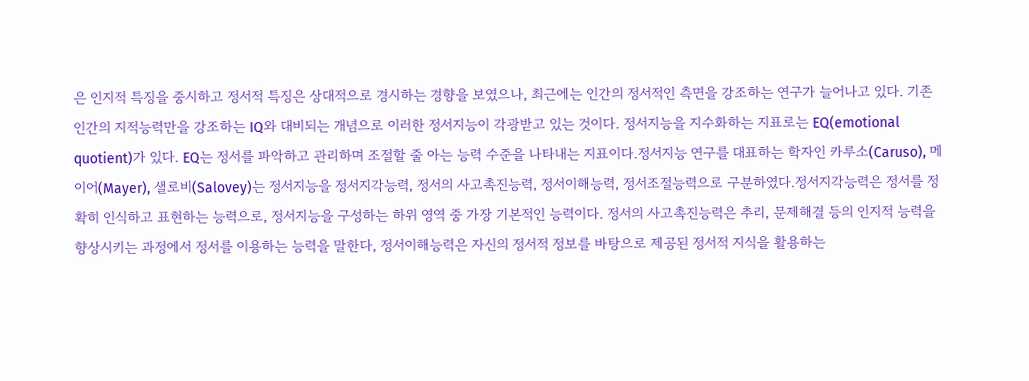은 인지적 특징을 중시하고 정서적 특징은 상대적으로 경시하는 경향을 보였으나, 최근에는 인간의 정서적인 측면을 강조하는 연구가 늘어나고 있다. 기존 인간의 지적능력만을 강조하는 IQ와 대비되는 개념으로 이러한 정서지능이 각광받고 있는 것이다. 정서지능을 지수화하는 지표로는 EQ(emotional quotient)가 있다. EQ는 정서를 파악하고 관리하며 조절할 줄 아는 능력 수준을 나타내는 지표이다.정서지능 연구를 대표하는 학자인 카루소(Caruso), 메이어(Mayer), 샐로비(Salovey)는 정서지능을 정서지각능력, 정서의 사고촉진능력, 정서이해능력, 정서조절능력으로 구분하였다.정서지각능력은 정서를 정확히 인식하고 표현하는 능력으로, 정서지능을 구성하는 하위 영역 중 가장 기본적인 능력이다. 정서의 사고촉진능력은 추리, 문제해결 등의 인지적 능력을 향상시키는 과정에서 정서를 이용하는 능력을 말한다, 정서이해능력은 자신의 정서적 정보를 바탕으로 제공된 정서적 지식을 활용하는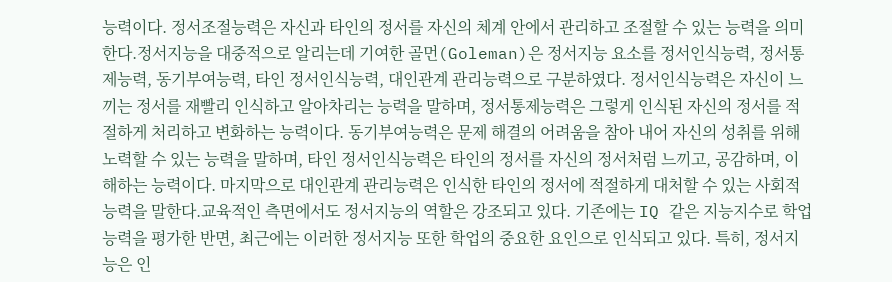능력이다. 정서조절능력은 자신과 타인의 정서를 자신의 체계 안에서 관리하고 조절할 수 있는 능력을 의미한다.정서지능을 대중적으로 알리는데 기여한 골먼(Goleman)은 정서지능 요소를 정서인식능력, 정서통제능력, 동기부여능력, 타인 정서인식능력, 대인관계 관리능력으로 구분하였다. 정서인식능력은 자신이 느끼는 정서를 재빨리 인식하고 알아차리는 능력을 말하며, 정서통제능력은 그렇게 인식된 자신의 정서를 적절하게 처리하고 변화하는 능력이다. 동기부여능력은 문제 해결의 어려움을 참아 내어 자신의 성취를 위해 노력할 수 있는 능력을 말하며, 타인 정서인식능력은 타인의 정서를 자신의 정서처럼 느끼고, 공감하며, 이해하는 능력이다. 마지막으로 대인관계 관리능력은 인식한 타인의 정서에 적절하게 대처할 수 있는 사회적 능력을 말한다.교육적인 측면에서도 정서지능의 역할은 강조되고 있다. 기존에는 IQ 같은 지능지수로 학업능력을 평가한 반면, 최근에는 이러한 정서지능 또한 학업의 중요한 요인으로 인식되고 있다. 특히, 정서지능은 인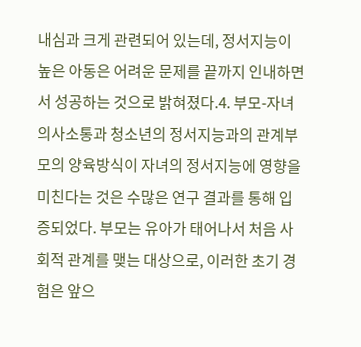내심과 크게 관련되어 있는데, 정서지능이 높은 아동은 어려운 문제를 끝까지 인내하면서 성공하는 것으로 밝혀졌다.4. 부모-자녀 의사소통과 청소년의 정서지능과의 관계부모의 양육방식이 자녀의 정서지능에 영향을 미친다는 것은 수많은 연구 결과를 통해 입증되었다. 부모는 유아가 태어나서 처음 사회적 관계를 맺는 대상으로, 이러한 초기 경험은 앞으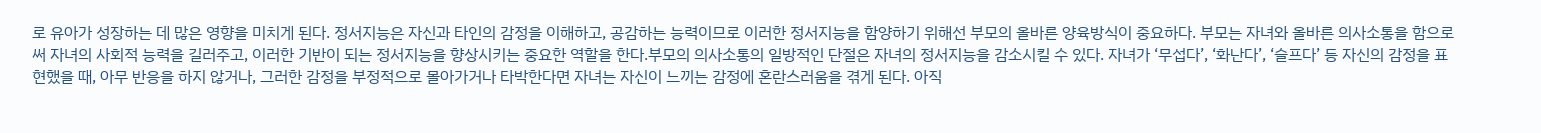로 유아가 성장하는 데 많은 영향을 미치게 된다. 정서지능은 자신과 타인의 감정을 이해하고, 공감하는 능력이므로 이러한 정서지능을 함양하기 위해선 부모의 올바른 양육방식이 중요하다. 부모는 자녀와 올바른 의사소통을 함으로써 자녀의 사회적 능력을 길러주고, 이러한 기반이 되는 정서지능을 향상시키는 중요한 역할을 한다.부모의 의사소통의 일방적인 단절은 자녀의 정서지능을 감소시킬 수 있다. 자녀가 ‘무섭다’, ‘화난다’, ‘슬프다’ 등 자신의 감정을 표현했을 때, 아무 반응을 하지 않거나, 그러한 감정을 부정적으로 몰아가거나 타박한다면 자녀는 자신이 느끼는 감정에 혼란스러움을 겪게 된다. 아직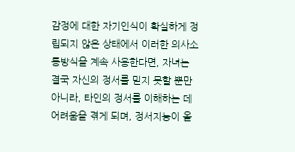감정에 대한 자기인식이 확실하게 정립되지 않은 상태에서 이러한 의사소통방식을 계속 사용한다면, 자녀는 결국 자신의 정서를 믿지 못할 뿐만 아니라, 타인의 정서를 이해하는 데 어려움을 겪게 되며, 정서지능이 올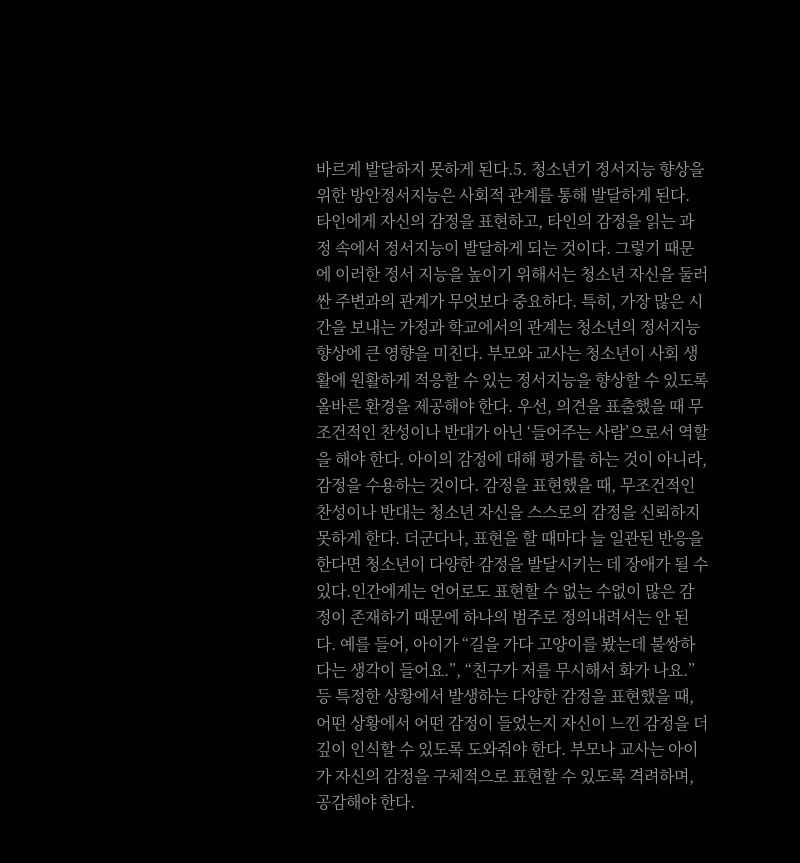바르게 발달하지 못하게 된다.5. 청소년기 정서지능 향상을 위한 방안정서지능은 사회적 관계를 통해 발달하게 된다. 타인에게 자신의 감정을 표현하고, 타인의 감정을 읽는 과정 속에서 정서지능이 발달하게 되는 것이다. 그렇기 때문에 이러한 정서 지능을 높이기 위해서는 청소년 자신을 둘러싼 주변과의 관계가 무엇보다 중요하다. 특히, 가장 많은 시간을 보내는 가정과 학교에서의 관계는 청소년의 정서지능 향상에 큰 영향을 미친다. 부모와 교사는 청소년이 사회 생활에 원활하게 적응할 수 있는 정서지능을 향상할 수 있도록 올바른 환경을 제공해야 한다. 우선, 의견을 표출했을 때 무조건적인 찬성이나 반대가 아닌 ‘들어주는 사람’으로서 역할을 해야 한다. 아이의 감정에 대해 평가를 하는 것이 아니라, 감정을 수용하는 것이다. 감정을 표현했을 때, 무조건적인 찬성이나 반대는 청소년 자신을 스스로의 감정을 신뢰하지 못하게 한다. 더군다나, 표현을 할 때마다 늘 일관된 반응을 한다면 청소년이 다양한 감정을 발달시키는 데 장애가 될 수 있다.인간에게는 언어로도 표현할 수 없는 수없이 많은 감정이 존재하기 때문에 하나의 범주로 정의내려서는 안 된다. 예를 들어, 아이가 “길을 가다 고양이를 봤는데 불쌍하다는 생각이 들어요.”, “친구가 저를 무시해서 화가 나요.” 등 특정한 상황에서 발생하는 다양한 감정을 표현했을 때, 어떤 상황에서 어떤 감정이 들었는지 자신이 느낀 감정을 더 깊이 인식할 수 있도록 도와줘야 한다. 부모나 교사는 아이가 자신의 감정을 구체적으로 표현할 수 있도록 격려하며, 공감해야 한다.